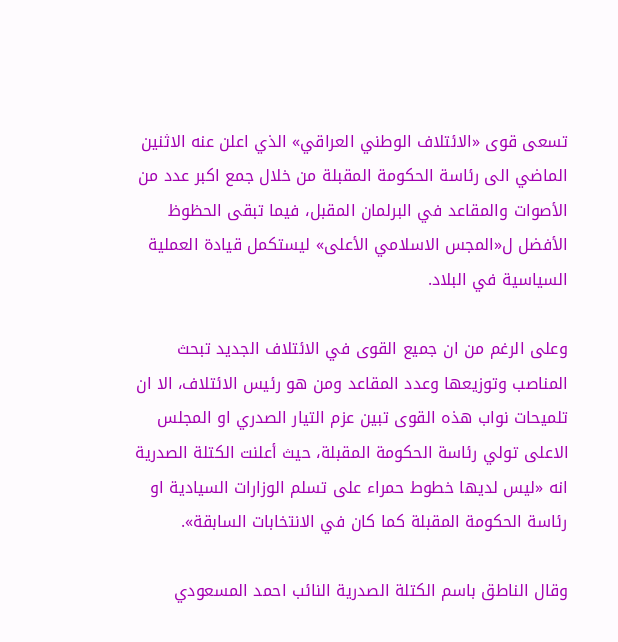تسعى قوى «الائتلاف الوطني العراقي» الذي اعلن عنه الاثنين الماضي الى رئاسة الحكومة المقبلة من خلال جمع اكبر عدد من الأصوات والمقاعد في البرلمان المقبل، فيما تبقى الحظوظ الأفضل ل«المجس الاسلامي الأعلى» ليستكمل قيادة العملية السياسية في البلاد.

وعلى الرغم من ان جميع القوى في الائتلاف الجديد تبحث المناصب وتوزيعها وعدد المقاعد ومن هو رئيس الائتلاف، الا ان تلميحات نواب هذه القوى تبين عزم التيار الصدري او المجلس الاعلى تولي رئاسة الحكومة المقبلة، حيث أعلنت الكتلة الصدرية انه «ليس لديها خطوط حمراء على تسلم الوزارات السيادية او رئاسة الحكومة المقبلة كما كان في الانتخابات السابقة».

وقال الناطق باسم الكتلة الصدرية النائب احمد المسعودي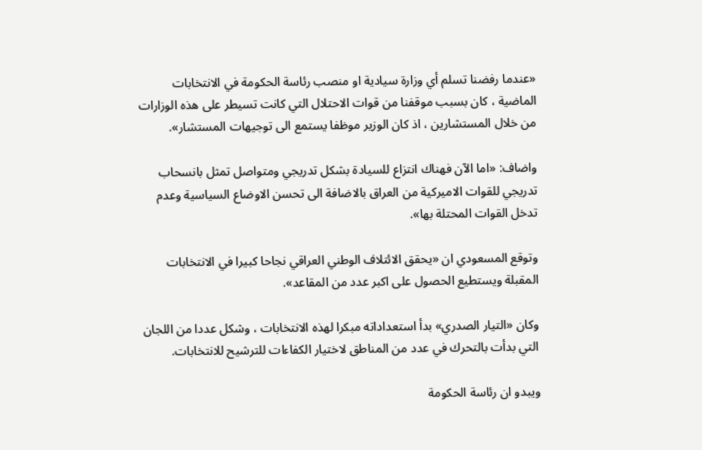«عندما رفضنا تسلم أي وزارة سيادية او منصب رئاسة الحكومة في الانتخابات الماضية ، كان بسبب موقفنا من قوات الاحتلال التي كانت تسيطر على هذه الوزارات من خلال المستشارين ، اذ كان الوزير موظفا يستمع الى توجيهات المستشار».

واضاف: «اما الآن فهناك انتزاع للسيادة بشكل تدريجي ومتواصل تمثل بانسحاب تدريجي للقوات الاميركية من العراق بالاضافة الى تحسن الاوضاع السياسية وعدم تدخل القوات المحتلة بها».

وتوقع المسعودي ان «يحقق الائتلاف الوطني العراقي نجاحا كبيرا في الانتخابات المقبلة ويستطيع الحصول على اكبر عدد من المقاعد».

وكان «التيار الصدري» بدأ استعداداته مبكرا لهذه الانتخابات ، وشكل عددا من اللجان التي بدأت بالتحرك في عدد من المناطق لاختيار الكفاءات للترشيح للانتخابات.

ويبدو ان رئاسة الحكومة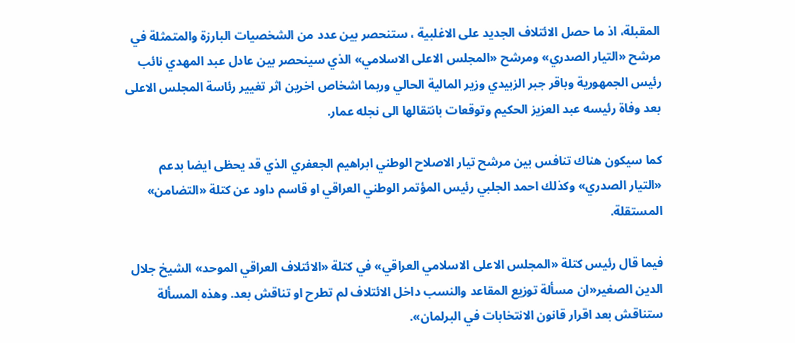المقبلة، اذ ما حصل الائتلاف الجديد على الاغلبية ، ستنحصر بين عدد من الشخصيات البارزة والمتمثلة في مرشح «التيار الصدري» ومرشح «المجلس الاعلى الاسلامي» الذي سينحصر بين عادل عبد المهدي نائب رئيس الجمهورية وباقر جبر الزبيدي وزير المالية الحالي وربما اشخاص اخرين اثر تغيير رئاسة المجلس الاعلى بعد وفاة رئيسه عبد العزيز الحكيم وتوقعات بانتقالها الى نجله عمار.

كما سيكون هناك تنافس بين مرشح تيار الاصلاح الوطني ابراهيم الجعفري الذي قد يحظى ايضا بدعم «التيار الصدري» وكذلك احمد الجلبي رئيس المؤتمر الوطني العراقي او قاسم داود عن كتلة «التضامن» المستقلة.

فيما قال رئيس كتلة «المجلس الاعلى الاسلامي العراقي» في كتلة «الائتلاف العراقي الموحد» الشيخ جلال الدين الصغير«ان مسألة توزيع المقاعد والنسب داخل الائتلاف لم تطرح او تناقش بعد. وهذه المسألة ستناقش بعد اقرار قانون الانتخابات في البرلمان».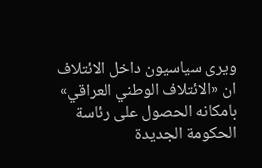ويرى سياسيون داخل الائتلاف ان «الائتلاف الوطني العراقي» بامكانه الحصول على رئاسة الحكومة الجديدة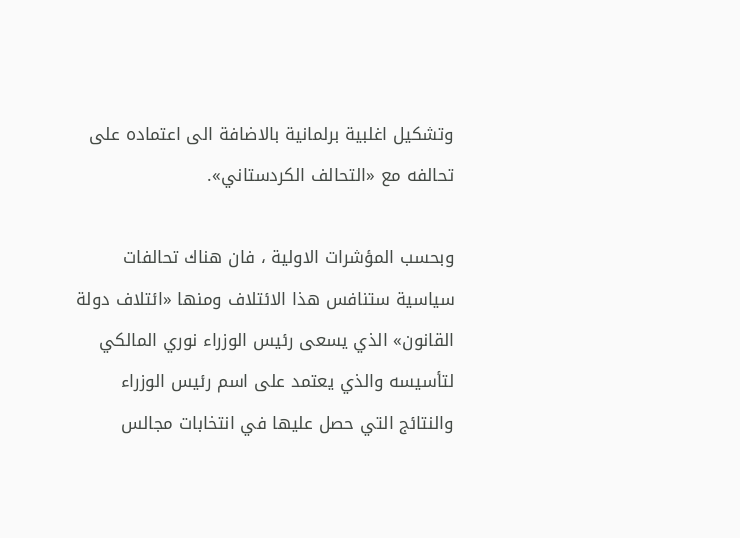وتشكيل اغلبية برلمانية بالاضافة الى اعتماده على تحالفه مع «التحالف الكردستاني».

وبحسب المؤشرات الاولية ، فان هناك تحالفات سياسية ستنافس هذا الائتلاف ومنها «ائتلاف دولة القانون» الذي يسعى رئيس الوزراء نوري المالكي لتأسيسه والذي يعتمد على اسم رئيس الوزراء والنتائج التي حصل عليها في انتخابات مجالس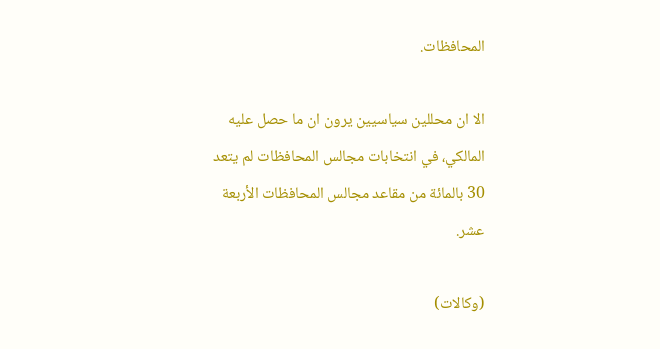المحافظات.

الا ان محللين سياسيين يرون ان ما حصل عليه المالكي، في انتخابات مجالس المحافظات لم يتعد 30 بالمائة من مقاعد مجالس المحافظات الأربعة عشر.

(وكالات)